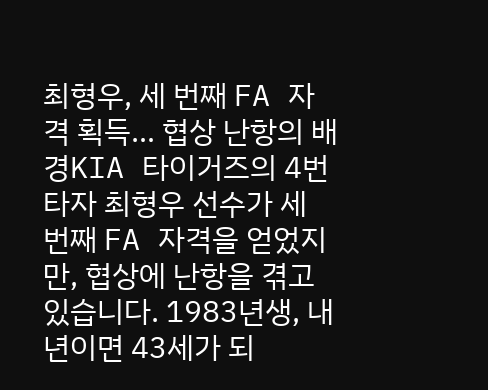최형우, 세 번째 FA 자격 획득… 협상 난항의 배경KIA 타이거즈의 4번 타자 최형우 선수가 세 번째 FA 자격을 얻었지만, 협상에 난항을 겪고 있습니다. 1983년생, 내년이면 43세가 되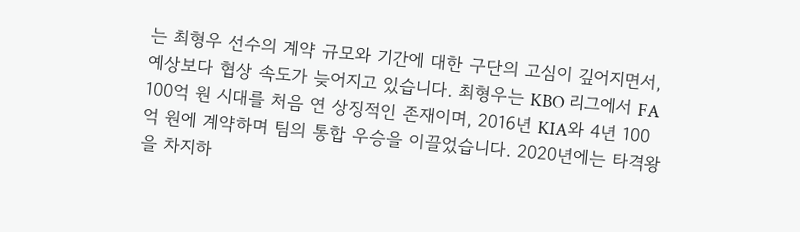는 최형우 선수의 계약 규모와 기간에 대한 구단의 고심이 깊어지면서, 예상보다 협상 속도가 늦어지고 있습니다. 최형우는 KBO 리그에서 FA 100억 원 시대를 처음 연 상징적인 존재이며, 2016년 KIA와 4년 100억 원에 계약하며 팀의 통합 우승을 이끌었습니다. 2020년에는 타격왕을 차지하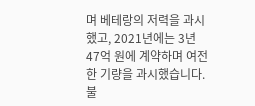며 베테랑의 저력을 과시했고, 2021년에는 3년 47억 원에 계약하며 여전한 기량을 과시했습니다. 불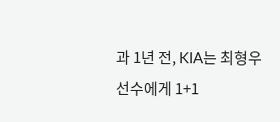과 1년 전, KIA는 최형우 선수에게 1+1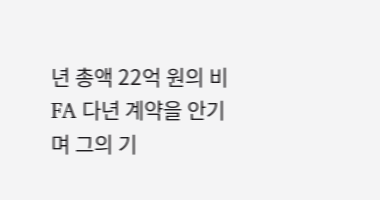년 총액 22억 원의 비FA 다년 계약을 안기며 그의 기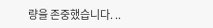량을 존중했습니다. ..